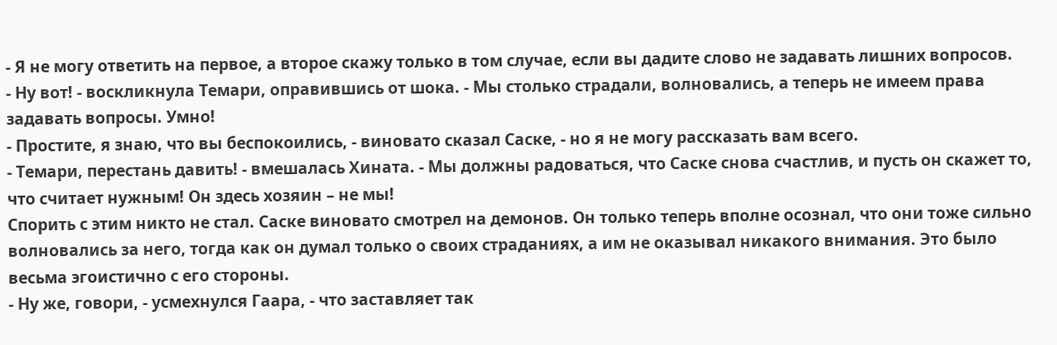- Я не могу ответить на первое, а второе скажу только в том случае, если вы дадите слово не задавать лишних вопросов.
- Ну вот! - воскликнула Темари, оправившись от шока. - Мы столько страдали, волновались, а теперь не имеем права задавать вопросы. Умно!
- Простите, я знаю, что вы беспокоились, - виновато сказал Саске, - но я не могу рассказать вам всего.
- Темари, перестань давить! - вмешалась Хината. - Мы должны радоваться, что Саске снова счастлив, и пусть он скажет то, что считает нужным! Он здесь хозяин – не мы!
Спорить с этим никто не стал. Саске виновато смотрел на демонов. Он только теперь вполне осознал, что они тоже сильно волновались за него, тогда как он думал только о своих страданиях, а им не оказывал никакого внимания. Это было весьма эгоистично с его стороны.
- Ну же, говори, - усмехнулся Гаара, - что заставляет так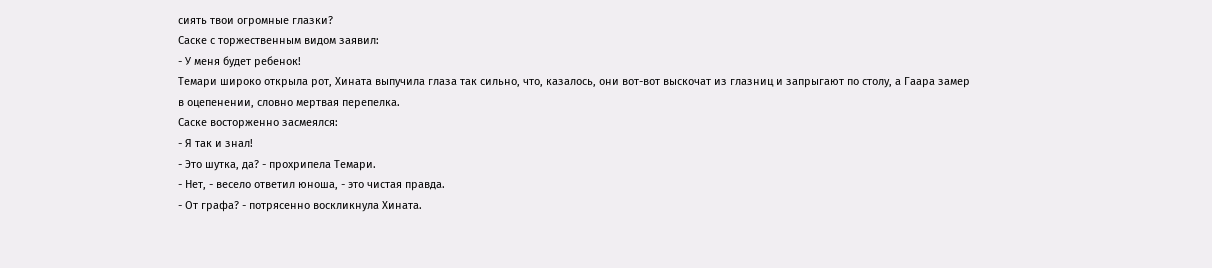сиять твои огромные глазки?
Саске с торжественным видом заявил:
- У меня будет ребенок!
Темари широко открыла рот, Хината выпучила глаза так сильно, что, казалось, они вот-вот выскочат из глазниц и запрыгают по столу, а Гаара замер в оцепенении, словно мертвая перепелка.
Саске восторженно засмеялся:
- Я так и знал!
- Это шутка, да? - прохрипела Темари.
- Нет, - весело ответил юноша, - это чистая правда.
- От графа? - потрясенно воскликнула Хината.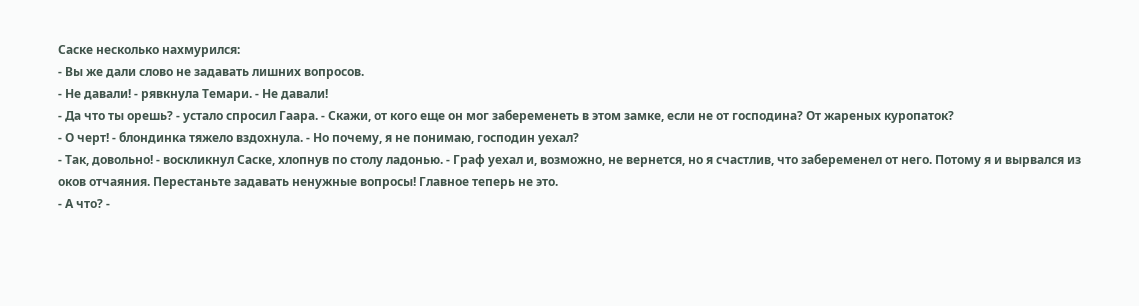Саске несколько нахмурился:
- Вы же дали слово не задавать лишних вопросов.
- Не давали! - рявкнула Темари. - Не давали!
- Да что ты орешь? - устало спросил Гаара. - Скажи, от кого еще он мог забеременеть в этом замке, если не от господина? От жареных куропаток?
- О черт! - блондинка тяжело вздохнула. - Но почему, я не понимаю, господин уехал?
- Так, довольно! - воскликнул Саске, хлопнув по столу ладонью. - Граф уехал и, возможно, не вернется, но я счастлив, что забеременел от него. Потому я и вырвался из оков отчаяния. Перестаньте задавать ненужные вопросы! Главное теперь не это.
- А что? -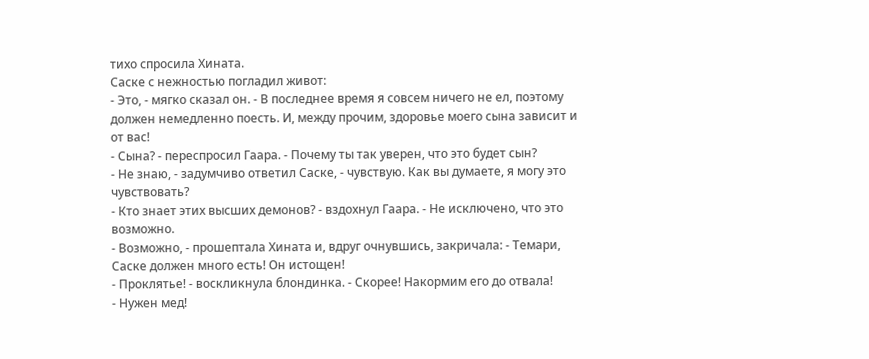тихо спросила Хината.
Саске с нежностью погладил живот:
- Это, - мягко сказал он. - В последнее время я совсем ничего не ел, поэтому должен немедленно поесть. И, между прочим, здоровье моего сына зависит и от вас!
- Сына? - переспросил Гаара. - Почему ты так уверен, что это будет сын?
- Не знаю, - задумчиво ответил Саске, - чувствую. Как вы думаете, я могу это чувствовать?
- Кто знает этих высших демонов? - вздохнул Гаара. - Не исключено, что это возможно.
- Возможно, - прошептала Хината и, вдруг очнувшись, закричала: - Темари, Саске должен много есть! Он истощен!
- Проклятье! - воскликнула блондинка. - Скорее! Накормим его до отвала!
- Нужен мед!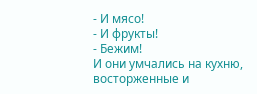- И мясо!
- И фрукты!
- Бежим!
И они умчались на кухню, восторженные и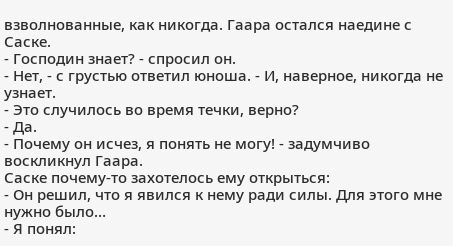взволнованные, как никогда. Гаара остался наедине с Саске.
- Господин знает? - спросил он.
- Нет, - с грустью ответил юноша. - И, наверное, никогда не узнает.
- Это случилось во время течки, верно?
- Да.
- Почему он исчез, я понять не могу! - задумчиво воскликнул Гаара.
Саске почему-то захотелось ему открыться:
- Он решил, что я явился к нему ради силы. Для этого мне нужно было…
- Я понял: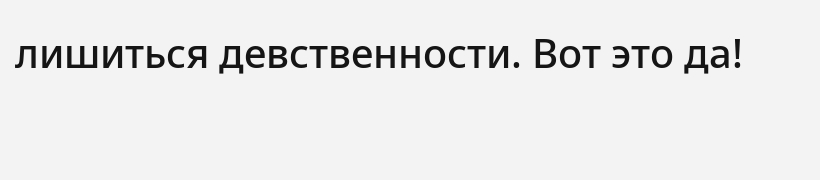лишиться девственности. Вот это да!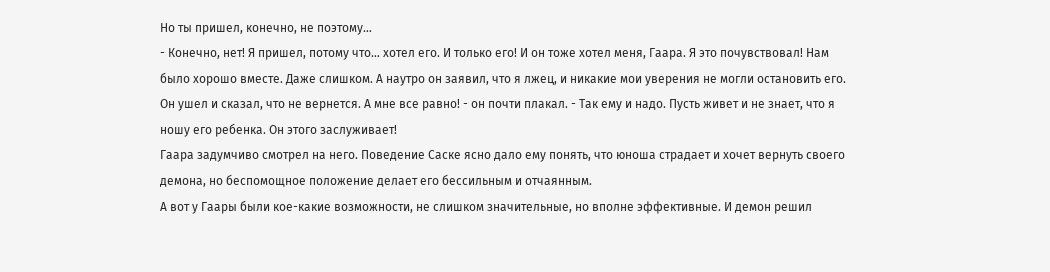Но ты пришел, конечно, не поэтому…
- Конечно, нет! Я пришел, потому что… хотел его. И только его! И он тоже хотел меня, Гаара. Я это почувствовал! Нам было хорошо вместе. Даже слишком. А наутро он заявил, что я лжец, и никакие мои уверения не могли остановить его. Он ушел и сказал, что не вернется. А мне все равно! - он почти плакал. - Так ему и надо. Пусть живет и не знает, что я ношу его ребенка. Он этого заслуживает!
Гаара задумчиво смотрел на него. Поведение Саске ясно дало ему понять, что юноша страдает и хочет вернуть своего демона, но беспомощное положение делает его бессильным и отчаянным.
А вот у Гаары были кое-какие возможности, не слишком значительные, но вполне эффективные. И демон решил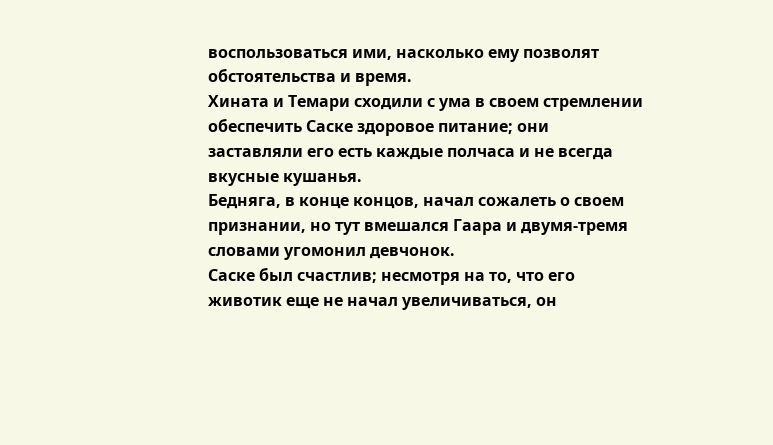воспользоваться ими, насколько ему позволят обстоятельства и время.
Хината и Темари сходили с ума в своем стремлении обеспечить Саске здоровое питание; они заставляли его есть каждые полчаса и не всегда вкусные кушанья.
Бедняга, в конце концов, начал сожалеть о своем признании, но тут вмешался Гаара и двумя-тремя словами угомонил девчонок.
Саске был счастлив; несмотря на то, что его животик еще не начал увеличиваться, он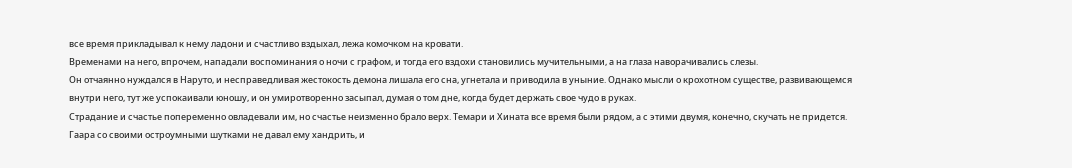все время прикладывал к нему ладони и счастливо вздыхал, лежа комочком на кровати.
Временами на него, впрочем, нападали воспоминания о ночи с графом, и тогда его вздохи становились мучительными, а на глаза наворачивались слезы.
Он отчаянно нуждался в Наруто, и несправедливая жестокость демона лишала его сна, угнетала и приводила в уныние. Однако мысли о крохотном существе, развивающемся внутри него, тут же успокаивали юношу, и он умиротворенно засыпал, думая о том дне, когда будет держать свое чудо в руках.
Страдание и счастье попеременно овладевали им, но счастье неизменно брало верх. Темари и Хината все время были рядом, а с этими двумя, конечно, скучать не придется.
Гаара со своими остроумными шутками не давал ему хандрить, и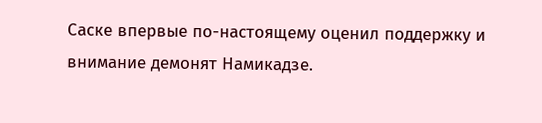Саске впервые по-настоящему оценил поддержку и внимание демонят Намикадзе.